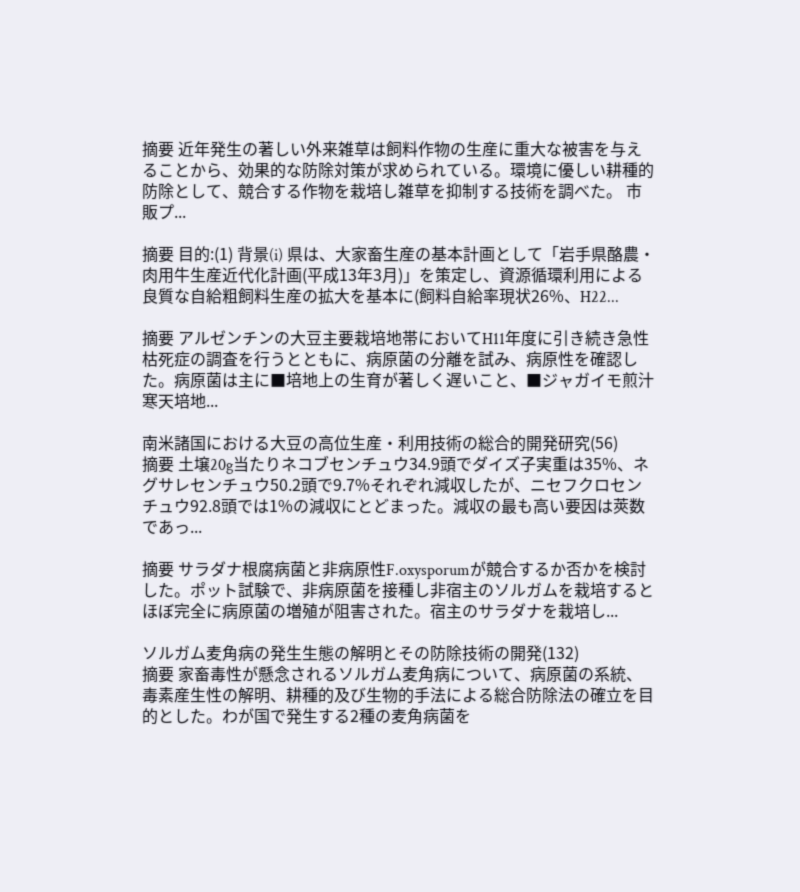摘要 近年発生の著しい外来雑草は飼料作物の生産に重大な被害を与えることから、効果的な防除対策が求められている。環境に優しい耕種的防除として、競合する作物を栽培し雑草を抑制する技術を調べた。 市販プ...

摘要 目的:(1) 背景(i) 県は、大家畜生産の基本計画として「岩手県酪農・肉用牛生産近代化計画(平成13年3月)」を策定し、資源循環利用による良質な自給粗飼料生産の拡大を基本に(飼料自給率現状26%、H22...

摘要 アルゼンチンの大豆主要栽培地帯においてH11年度に引き続き急性枯死症の調査を行うとともに、病原菌の分離を試み、病原性を確認した。病原菌は主に■培地上の生育が著しく遅いこと、■ジャガイモ煎汁寒天培地...

南米諸国における大豆の高位生産・利用技術の総合的開発研究(56)
摘要 土壌20g当たりネコブセンチュウ34.9頭でダイズ子実重は35%、ネグサレセンチュウ50.2頭で9.7%それぞれ減収したが、ニセフクロセンチュウ92.8頭では1%の減収にとどまった。減収の最も高い要因は莢数であっ...

摘要 サラダナ根腐病菌と非病原性F.oxysporumが競合するか否かを検討した。ポット試験で、非病原菌を接種し非宿主のソルガムを栽培するとほぼ完全に病原菌の増殖が阻害された。宿主のサラダナを栽培し...

ソルガム麦角病の発生生態の解明とその防除技術の開発(132)
摘要 家畜毒性が懸念されるソルガム麦角病について、病原菌の系統、毒素産生性の解明、耕種的及び生物的手法による総合防除法の確立を目的とした。わが国で発生する2種の麦角病菌を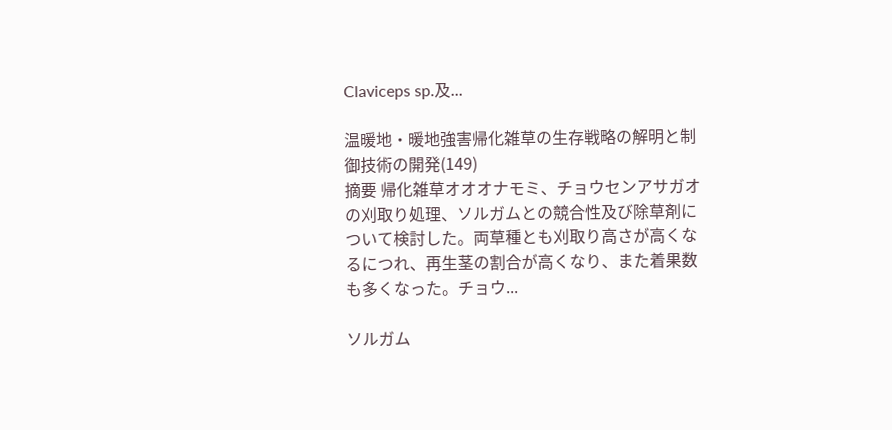Claviceps sp.及...

温暖地・暖地強害帰化雑草の生存戦略の解明と制御技術の開発(149)
摘要 帰化雑草オオオナモミ、チョウセンアサガオの刈取り処理、ソルガムとの競合性及び除草剤について検討した。両草種とも刈取り高さが高くなるにつれ、再生茎の割合が高くなり、また着果数も多くなった。チョウ...

ソルガム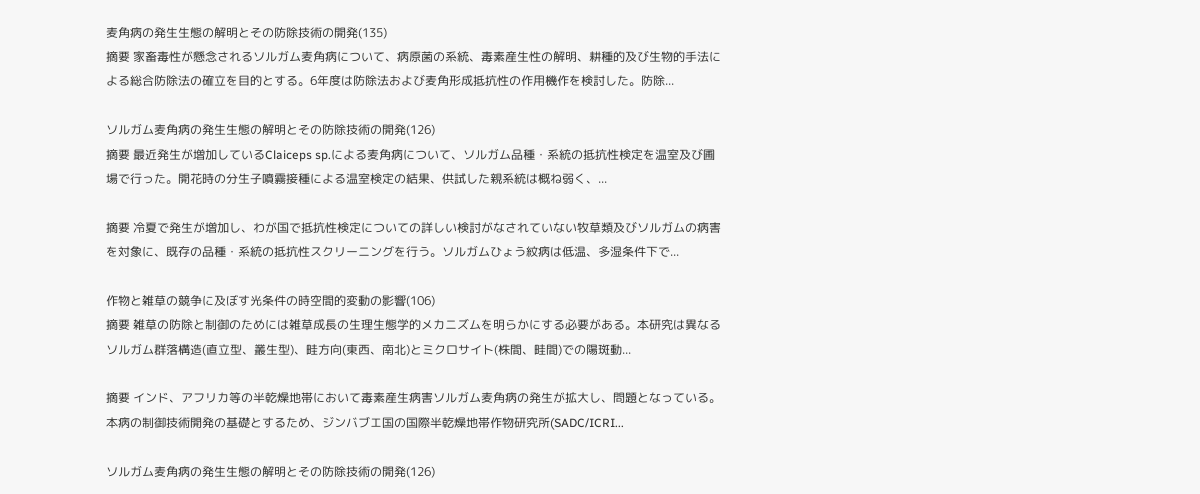麦角病の発生生態の解明とその防除技術の開発(135)
摘要 家畜毒性が懸念されるソルガム麦角病について、病原菌の系統、毒素産生性の解明、耕種的及び生物的手法による総合防除法の確立を目的とする。6年度は防除法および麦角形成抵抗性の作用機作を検討した。防除...

ソルガム麦角病の発生生態の解明とその防除技術の開発(126)
摘要 最近発生が増加しているClaiceps sp.による麦角病について、ソルガム品種・系統の抵抗性検定を温室及び圃場で行った。開花時の分生子噴霧接種による温室検定の結果、供試した親系統は概ね弱く、...

摘要 冷夏で発生が増加し、わが国で抵抗性検定についての詳しい検討がなされていない牧草類及びソルガムの病害を対象に、既存の品種・系統の抵抗性スクリーニングを行う。ソルガムひょう紋病は低温、多湿条件下で...

作物と雑草の競争に及ぼす光条件の時空間的変動の影響(106)
摘要 雑草の防除と制御のためには雑草成長の生理生態学的メカニズムを明らかにする必要がある。本研究は異なるソルガム群落構造(直立型、叢生型)、畦方向(東西、南北)とミクロサイト(株間、畦間)での陽斑動...

摘要 インド、アフリカ等の半乾燥地帯において毒素産生病害ソルガム麦角病の発生が拡大し、問題となっている。本病の制御技術開発の基礎とするため、ジンバブエ国の国際半乾燥地帯作物研究所(SADC/ICRI...

ソルガム麦角病の発生生態の解明とその防除技術の開発(126)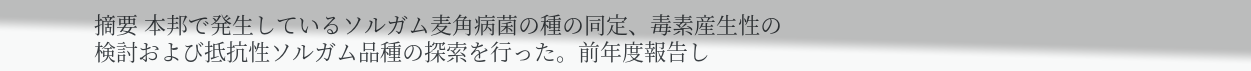摘要 本邦で発生しているソルガム麦角病菌の種の同定、毒素産生性の検討および抵抗性ソルガム品種の探索を行った。前年度報告し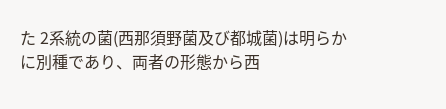た 2系統の菌(西那須野菌及び都城菌)は明らかに別種であり、両者の形態から西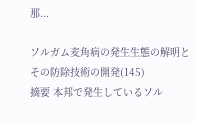那...

ソルガム麦角病の発生生態の解明とその防除技術の開発(145)
摘要 本邦で発生しているソル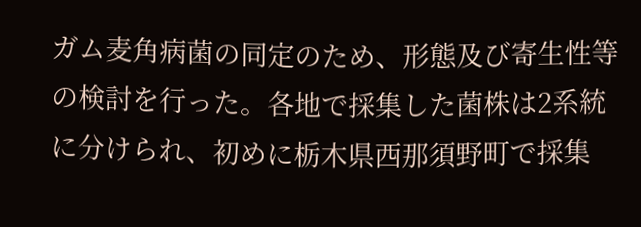ガム麦角病菌の同定のため、形態及び寄生性等の検討を行った。各地で採集した菌株は2系統に分けられ、初めに栃木県西那須野町で採集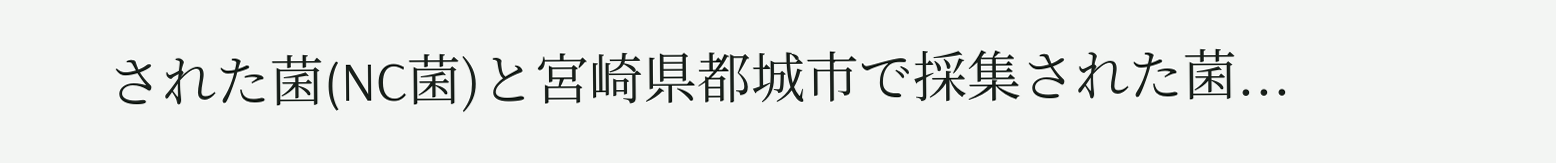された菌(NC菌)と宮崎県都城市で採集された菌...